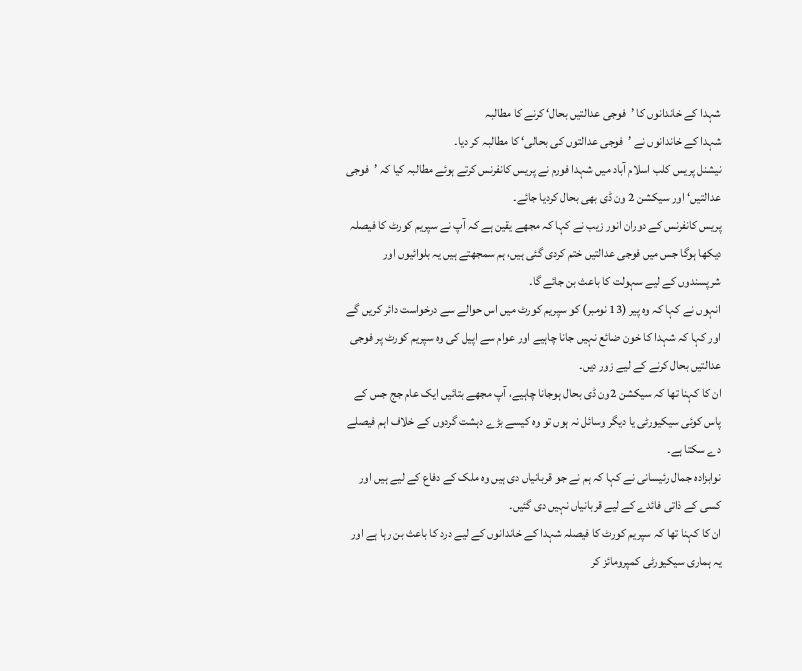شہدا کے خاندانوں کا ’فوجی عدالتیں بحال‘ کرنے کا مطالبہ
شہدا کے خاندانوں نے ’فوجی عدالتوں کی بحالی‘ کا مطالبہ کر دیا۔
نیشنل پریس کلب اسلام آباد میں شہدا فورم نے پریس کانفرنس کرتے ہوئے مطالبہ کیا کہ ’فوجی عدالتیں‘ اور سیکشن 2 ون ڈی بھی بحال کردیا جائے۔
پریس کانفرنس کے دوران انور زیب نے کہا کہ مجھے یقین ہے کہ آپ نے سپریم کورٹ کا فیصلہ دیکھا ہوگا جس میں فوجی عدالتیں ختم کردی گئی ہیں، ہم سمجھتے ہیں یہ بلوائیوں اور شرپسندوں کے لیے سہولت کا باعث بن جائے گا۔
انہوں نے کہا کہ وہ پیر (13 نومبر) کو سپریم کورٹ میں اس حوالے سے درخواست دائر کریں گے اور کہا کہ شہدا کا خون ضائع نہیں جانا چاہیے اور عوام سے اپیل کی وہ سپریم کورٹ پر فوجی عدالتیں بحال کرنے کے لیے زور دیں۔
ان کا کہنا تھا کہ سیکشن 2ون ڈی بحال ہوجانا چاہیے، آپ مجھے بتائیں ایک عام جج جس کے پاس کوئی سیکیورٹی یا دیگر وسائل نہ ہوں تو وہ کیسے بڑے دہشت گردوں کے خلاف اہم فیصلے دے سکتا ہے۔
نوابزادہ جمال رئیسانی نے کہا کہ ہم نے جو قربانیاں دی ہیں وہ ملک کے دفاع کے لیے ہیں اور کسی کے ذاتی فائدے کے لیے قربانیاں نہیں دی گئیں۔
ان کا کہنا تھا کہ سپریم کورٹ کا فیصلہ شہدا کے خاندانوں کے لیے درد کا باعث بن رہا ہے اور یہ ہماری سیکیورٹی کمپرومائز کر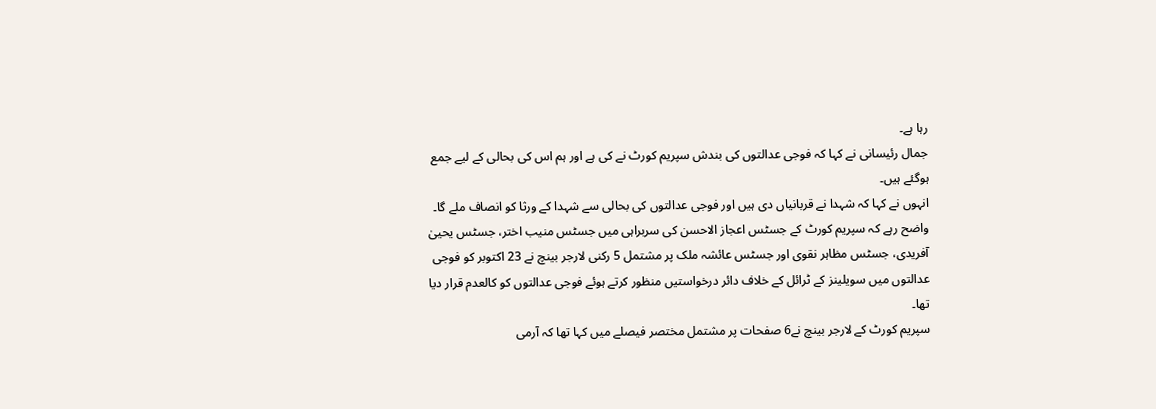رہا ہے۔
جمال رئیسانی نے کہا کہ فوجی عدالتوں کی بندش سپریم کورٹ نے کی ہے اور ہم اس کی بحالی کے لیے جمع ہوگئے ہیں۔
انہوں نے کہا کہ شہدا نے قربانیاں دی ہیں اور فوجی عدالتوں کی بحالی سے شہدا کے ورثا کو انصاف ملے گا۔
واضح رہے کہ سپریم کورٹ کے جسٹس اعجاز الاحسن کی سربراہی میں جسٹس منیب اختر، جسٹس یحییٰ آفریدی، جسٹس مظاہر نقوی اور جسٹس عائشہ ملک پر مشتمل 5 رکنی لارجر بینچ نے 23 اکتوبر کو فوجی عدالتوں میں سویلینز کے ٹرائل کے خلاف دائر درخواستیں منظور کرتے ہوئے فوجی عدالتوں کو کالعدم قرار دیا تھا۔
سپریم کورٹ کے لارجر بینچ نے6 صفحات پر مشتمل مختصر فیصلے میں کہا تھا کہ آرمی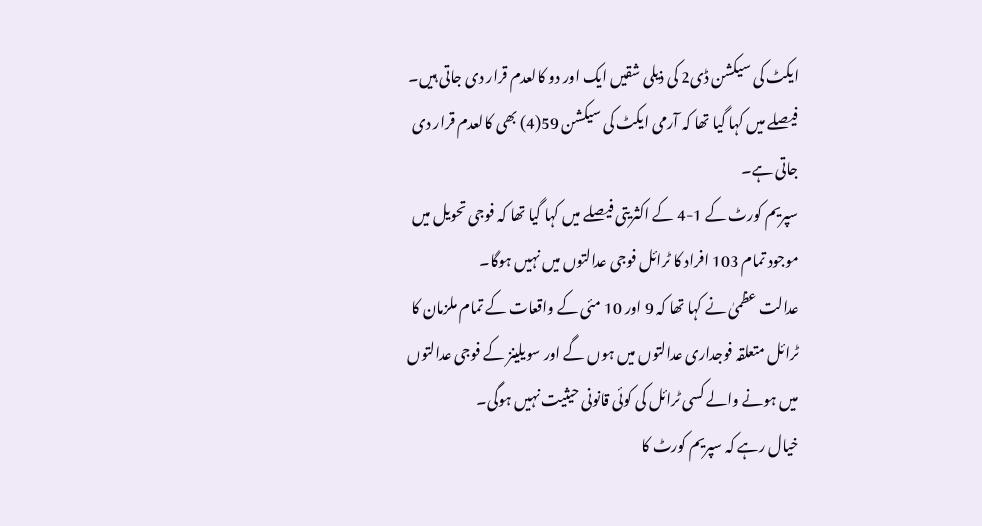ایکٹ کی سیکشن ڈی2 کی ذیلی شقیں ایک اور دو کالعدم قرار دی جاتی ہیں۔
فیصلے میں کہا گیا تھا کہ آرمی ایکٹ کی سیکشن 59(4) بھی کالعدم قرار دی جاتی ہے۔
سپریم کورٹ کے 1-4 کے اکثریتی فیصلے میں کہا گیا تھا کہ فوجی تحویل میں موجود تمام 103 افراد کا ٹرائل فوجی عدالتوں میں نہیں ہوگا۔
عدالت عظمیٰ نے کہا تھا کہ 9 اور 10 مئی کے واقعات کے تمام ملزمان کا ٹرائل متعلقہ فوجداری عدالتوں میں ہوں گے اور سویلینز کے فوجی عدالتوں میں ہونے والے کسی ٹرائل کی کوئی قانونی حیثیت نہیں ہوگی۔
خیال رہے کہ سپریم کورٹ کا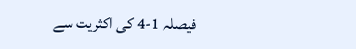فیصلہ 1-4 کی اکثریت سے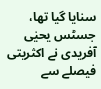سنایا گیا تھا، جسٹس یحیٰی آفریدی نے اکثریتی فیصلے سے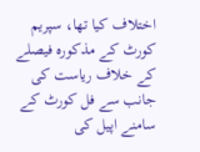اختلاف کیا تھا، سپریم کورٹ کے مذکورہ فیصلے کے خلاف ریاست کی جانب سے فل کورٹ کے سامنے اپیل کی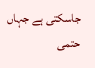جاسکتی ہے جہاں حتمی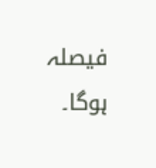فیصلہ ہوگا۔